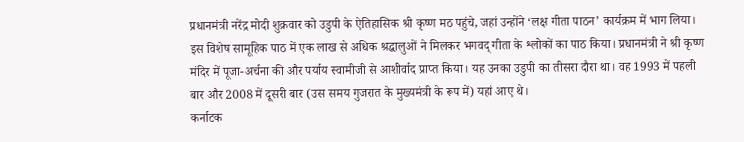प्रधानमंत्री नरेंद्र मोदी शुक्रवार को उडुपी के ऐतिहासिक श्री कृष्ण मठ पहुंचे, जहां उन्होंने ‘लक्ष गीता पाठन’ कार्यक्रम में भाग लिया। इस विशेष सामूहिक पाठ में एक लाख से अधिक श्रद्धालुओं ने मिलकर भगवद् गीता के श्लोकों का पाठ किया। प्रधानमंत्री ने श्री कृष्ण मंदिर में पूजा-अर्चना की और पर्याय स्वामीजी से आशीर्वाद प्राप्त किया। यह उनका उडुपी का तीसरा दौरा था। वह 1993 में पहली बार और 2008 में दूसरी बार (उस समय गुजरात के मुख्यमंत्री के रूप में) यहां आए थे।
कर्नाटक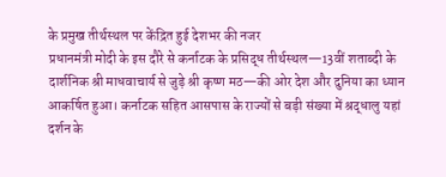के प्रमुख तीर्थस्थल पर केंद्रित हुई देशभर की नजर
प्रधानमंत्री मोदी के इस दौरे से कर्नाटक के प्रसिद्ध तीर्थस्थल—13वीं शताब्दी के दार्शनिक श्री माधवाचार्य से जुड़े श्री कृष्ण मठ—की ओर देश और दुनिया का ध्यान आकर्षित हुआ। कर्नाटक सहित आसपास के राज्यों से बड़ी संख्या में श्रद्धालु यहां दर्शन के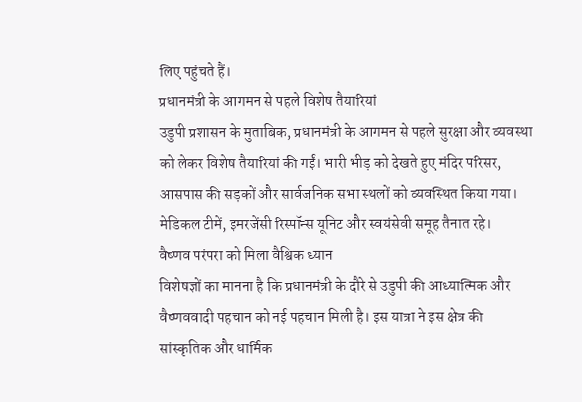लिए पहुंचते हैं।
प्रधानमंत्री के आगमन से पहले विशेष तैयारियां
उडुपी प्रशासन के मुताबिक, प्रधानमंत्री के आगमन से पहले सुरक्षा और व्यवस्था को लेकर विशेष तैयारियां की गईं। भारी भीड़ को देखते हुए मंदिर परिसर, आसपास की सड़कों और सार्वजनिक सभा स्थलों को व्यवस्थित किया गया। मेडिकल टीमें, इमरजेंसी रिस्पॉन्स यूनिट और स्वयंसेवी समूह तैनात रहे।
वैष्णव परंपरा को मिला वैश्विक ध्यान
विशेषज्ञों का मानना है कि प्रधानमंत्री के दौरे से उडुपी की आध्यात्मिक और वैष्णववादी पहचान को नई पहचान मिली है। इस यात्रा ने इस क्षेत्र की सांस्कृतिक और धार्मिक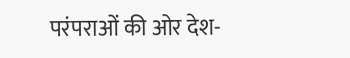परंपराओं की ओर देश-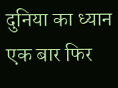दुनिया का ध्यान एक बार फिर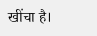खींचा है।